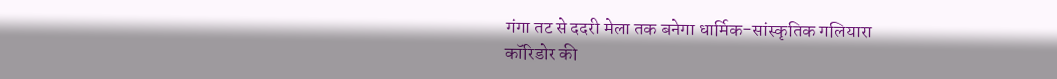गंगा तट से ददरी मेला तक बनेगा धार्मिक-सांस्कृतिक गलियारा
कॉरिडोर की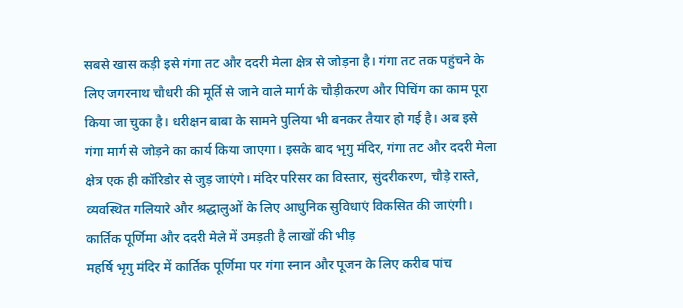सबसे खास कड़ी इसे गंगा तट और ददरी मेला क्षेत्र से जोड़ना है। गंगा तट तक पहुंचने के लिए जगरनाथ चौधरी की मूर्ति से जाने वाले मार्ग के चौड़ीकरण और पिचिंग का काम पूरा किया जा चुका है। धरीक्षन बाबा के सामने पुलिया भी बनकर तैयार हो गई है। अब इसे गंगा मार्ग से जोड़ने का कार्य किया जाएगा। इसके बाद भृगु मंदिर, गंगा तट और ददरी मेला क्षेत्र एक ही कॉरिडोर से जुड़ जाएंगे। मंदिर परिसर का विस्तार, सुंदरीकरण, चौड़े रास्ते, व्यवस्थित गलियारे और श्रद्धालुओं के लिए आधुनिक सुविधाएं विकसित की जाएंगी।
कार्तिक पूर्णिमा और ददरी मेले में उमड़ती है लाखों की भीड़
महर्षि भृगु मंदिर में कार्तिक पूर्णिमा पर गंगा स्नान और पूजन के लिए करीब पांच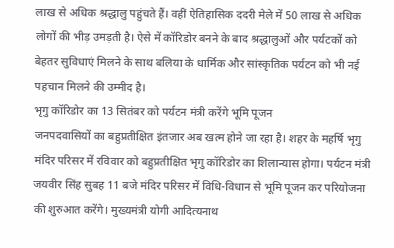लाख से अधिक श्रद्धालु पहुंचते हैं। वहीं ऐतिहासिक ददरी मेले में 50 लाख से अधिक लोगों की भीड़ उमड़ती है। ऐसे में कॉरिडोर बनने के बाद श्रद्धालुओं और पर्यटकों को बेहतर सुविधाएं मिलने के साथ बलिया के धार्मिक और सांस्कृतिक पर्यटन को भी नई पहचान मिलने की उम्मीद है।
भृगु कॉरिडोर का 13 सितंबर को पर्यटन मंत्री करेंगे भूमि पूजन
जनपदवासियों का बहुप्रतीक्षित इंतजार अब खत्म होने जा रहा है। शहर के महर्षि भृगु मंदिर परिसर में रविवार को बहुप्रतीक्षित भृगु कॉरिडोर का शिलान्यास होगा। पर्यटन मंत्री जयवीर सिंह सुबह 11 बजे मंदिर परिसर में विधि-विधान से भूमि पूजन कर परियोजना की शुरुआत करेंगे। मुख्यमंत्री योगी आदित्यनाथ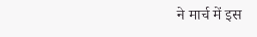ने मार्च में इस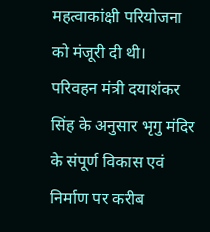महत्वाकांक्षी परियोजना को मंजूरी दी थी।
परिवहन मंत्री दयाशंकर सिंह के अनुसार भृगु मंदिर के संपूर्ण विकास एवं निर्माण पर करीब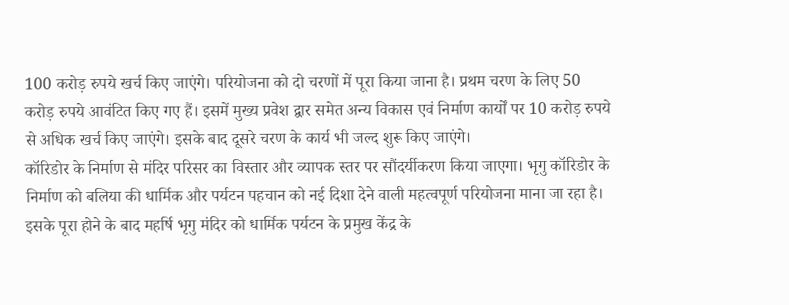100 करोड़ रुपये खर्च किए जाएंगे। परियोजना को दो चरणों में पूरा किया जाना है। प्रथम चरण के लिए 50 करोड़ रुपये आवंटित किए गए हैं। इसमें मुख्य प्रवेश द्वार समेत अन्य विकास एवं निर्माण कार्यों पर 10 करोड़ रुपये से अधिक खर्च किए जाएंगे। इसके बाद दूसरे चरण के कार्य भी जल्द शुरू किए जाएंगे।
कॉरिडोर के निर्माण से मंदिर परिसर का विस्तार और व्यापक स्तर पर सौंदर्यीकरण किया जाएगा। भृगु कॉरिडोर के निर्माण को बलिया की धार्मिक और पर्यटन पहचान को नई दिशा देने वाली महत्वपूर्ण परियोजना माना जा रहा है। इसके पूरा होने के बाद महर्षि भृगु मंदिर को धार्मिक पर्यटन के प्रमुख केंद्र के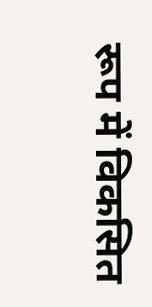रूप में विकसित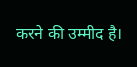करने की उम्मीद है।